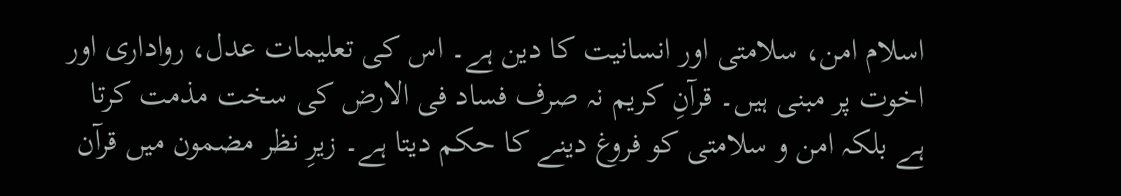اسلام امن، سلامتی اور انسانیت کا دین ہے۔ اس کی تعلیمات عدل، رواداری اور اخوت پر مبنی ہیں۔ قرآنِ کریم نہ صرف فساد فی الارض کی سخت مذمت کرتا ہے بلکہ امن و سلامتی کو فروغ دینے کا حکم دیتا ہے۔ زیرِ نظر مضمون میں قرآن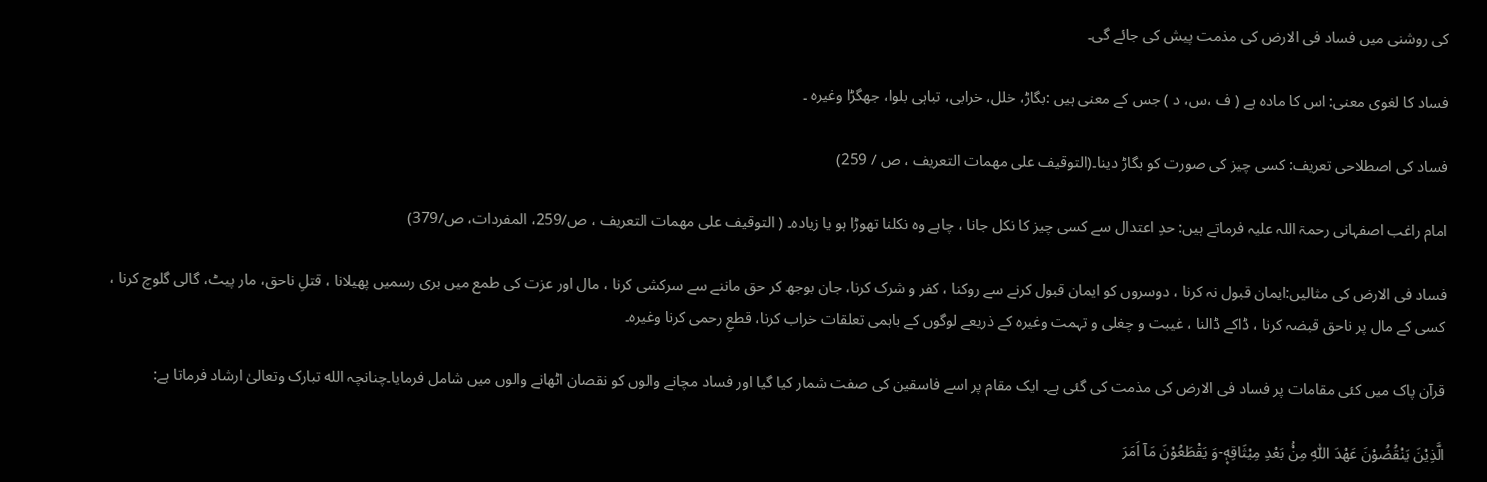کی روشنی میں فساد فی الارض کی مذمت پیش کی جائے گی۔

فساد کا لغوی معنی: اس کا مادہ ہے ( ف ،س، د ) جس کے معنی ہیں :بگاڑ، خلل، خرابی، تباہی بلوا، جھگڑا وغیرہ ۔

فساد کی اصطلاحی تعریف: کسی چیز کی صورت کو بگاڑ دینا۔(التوقیف علی مھمات التعریف ، ص / 259)

امام راغب اصفہانی رحمۃ اللہ علیہ فرماتے ہیں: حدِ اعتدال سے کسی چیز کا نکل جانا ، چاہے وہ نکلنا تھوڑا ہو یا زیادہ۔ ( التوقیف علی مھمات التعریف ، ص/259، المفردات، ص/379)

فساد فی الارض کی مثالیں:ایمان قبول نہ کرنا ، دوسروں کو ایمان قبول کرنے سے روکنا ، کفر و شرک کرنا، جان بوجھ کر حق ماننے سے سرکشی کرنا ، مال اور عزت کی طمع میں بری رسمیں پھیلانا ، قتلِ ناحق، مار پیٹ، گالی گلوچ کرنا ، کسی کے مال پر ناحق قبضہ کرنا ، ڈاکے ڈالنا ، غیبت و چغلی و تہمت وغیرہ کے ذریعے لوگوں کے باہمی تعلقات خراب کرنا، قطعِ رحمی کرنا وغیرہ۔

قرآن پاک میں کئی مقامات پر فساد فی الارض کی مذمت کی گئی ہے۔ ایک مقام پر اسے فاسقین کی صفت شمار کیا گیا اور فساد مچانے والوں کو نقصان اٹھانے والوں میں شامل فرمایا۔چنانچہ الله تبارک وتعالیٰ ارشاد فرماتا ہے:

الَّذِیْنَ یَنْقُضُوْنَ عَهْدَ اللّٰهِ مِنْۢ بَعْدِ مِیْثَاقِهٖ۪-وَ یَقْطَعُوْنَ مَاۤ اَمَرَ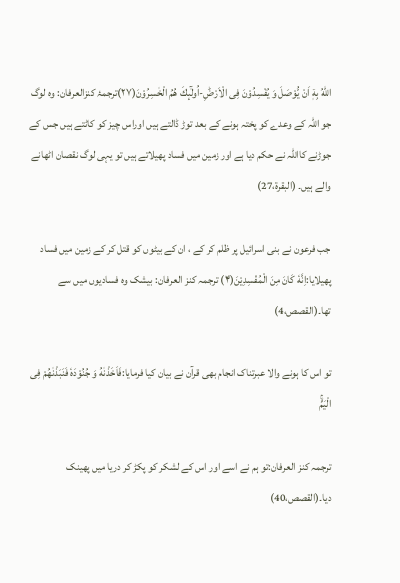اللّٰهُ بِهٖۤ اَنْ یُّوْصَلَ وَ یُفْسِدُوْنَ فِی الْاَرْضِؕ-اُولٰٓىٕكَ هُمُ الْخٰسِرُوْنَ(۲۷)ترجمۂ کنزالعرفان: وہ لوگ جو اللہ کے وعدے کو پختہ ہونے کے بعد توڑ ڈالتے ہیں اوراس چیز کو کاٹتے ہیں جس کے جوڑنے کااللہ نے حکم دیا ہے اور زمین میں فساد پھیلاتے ہیں تو یہی لوگ نقصان اٹھانے والے ہیں۔ (البقرۃ،27)

جب فرعون نے بنی اسرائیل پر ظلم کر کے ، ان کے بیٹوں کو قتل کر کے زمین میں فساد پھیلایا:اِنَّهٗ كَانَ مِنَ الْمُفْسِدِیْنَ(۴) ترجمہ کنز العرفان: بیشک وہ فسادیوں میں سے تھا۔(القصص،4)

تو اس کا ہونے والا عبرتناک انجام بھی قرآن نے بیان کیا فرمایا:فَاَخَذْنٰهُ وَ جُنُوْدَهٗ فَنَبَذْنٰهُمْ فِی الْیَمِّۚ

ترجمہ کنز العرفان:تو ہم نے اسے اور اس کے لشکر کو پکڑ کر دریا میں پھینک دیا۔(القصص،40)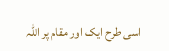اسی طرح ایک اور مقام پر اللہ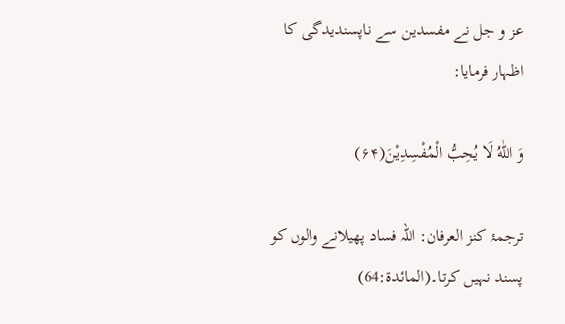عز و جل نے مفسدین سے ناپسندیدگی کا اظہار فرمایا:

وَ اللّٰهُ لَا یُحِبُّ الْمُفْسِدِیْنَ(۶۴)

ترجمۂ کنز العرفان: اللہ فساد پھیلانے والوں کو پسند نہیں کرتا۔(المائدۃ:64)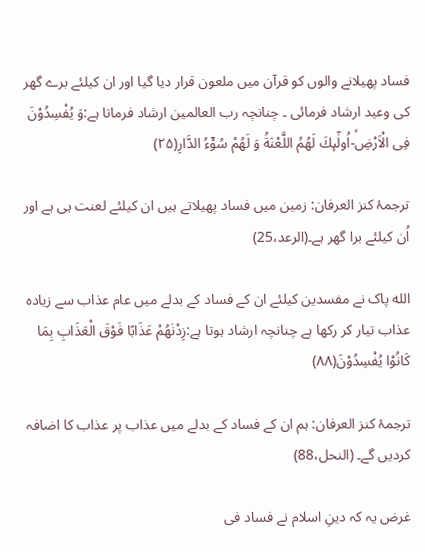فساد پھیلانے والوں کو قرآن میں ملعون قرار دیا گیا اور ان کیلئے برے گھر کی وعید ارشاد فرمائی ۔ چنانچہ رب العالمین ارشاد فرماتا ہے:وَ یُفْسِدُوْنَ فِی الْاَرْضِۙ-اُولٰٓىٕكَ لَهُمُ اللَّعْنَةُ وَ لَهُمْ سُوْٓءُ الدَّارِ(۲۵)

ترجمۂ کنز العرفان: زمین میں فساد پھیلاتے ہیں ان کیلئے لعنت ہی ہے اور اُن کیلئے برا گھر ہے۔(الرعد،25)

الله پاک نے مفسدین کیلئے ان کے فساد کے بدلے میں عام عذاب سے زیادہ عذاب تیار کر رکھا ہے چنانچہ ارشاد ہوتا ہے:زِدْنٰهُمْ عَذَابًا فَوْقَ الْعَذَابِ بِمَا كَانُوْا یُفْسِدُوْنَ(۸۸)

ترجمۂ کنز العرفان: ہم ان کے فساد کے بدلے میں عذاب پر عذاب کا اضافہ کردیں گے۔ (النحل،88)

غرض یہ کہ دینِ اسلام نے فساد فی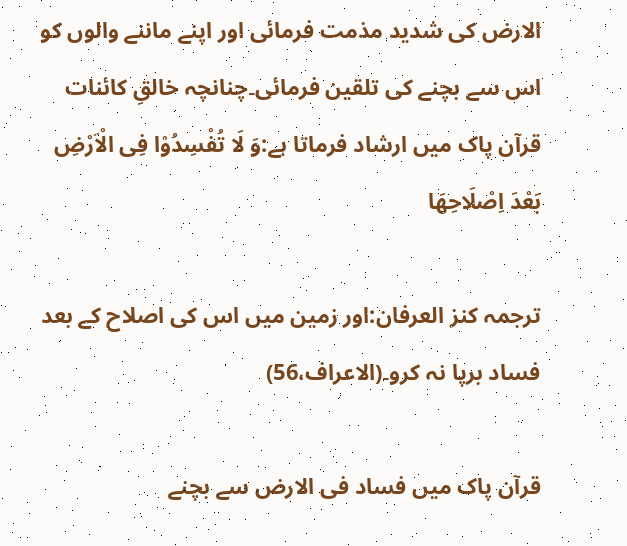الارض کی شدید مذمت فرمائی اور اپنے ماننے والوں کو اس سے بچنے کی تلقین فرمائی۔چنانچہ خالقِ کائنات قرآن پاک میں ارشاد فرماتا ہے:وَ لَا تُفْسِدُوْا فِی الْاَرْضِ بَعْدَ اِصْلَاحِهَا

ترجمہ کنز العرفان:اور زمین میں اس کی اصلاح کے بعد فساد برپا نہ کرو۔(الاعراف،56)

قرآن پاک میں فساد فی الارض سے بچنے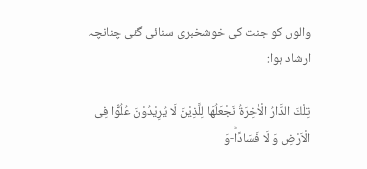والوں کو جنت کی خوشخبری سنائی گئی چنانچہ ارشاد ہوا:

تِلْكَ الدَّارُ الْاٰخِرَةُ نَجْعَلُهَا لِلَّذِیْنَ لَا یُرِیْدُوْنَ عُلُوًّا فِی الْاَرْضِ وَ لَا فَسَادًاؕ-وَ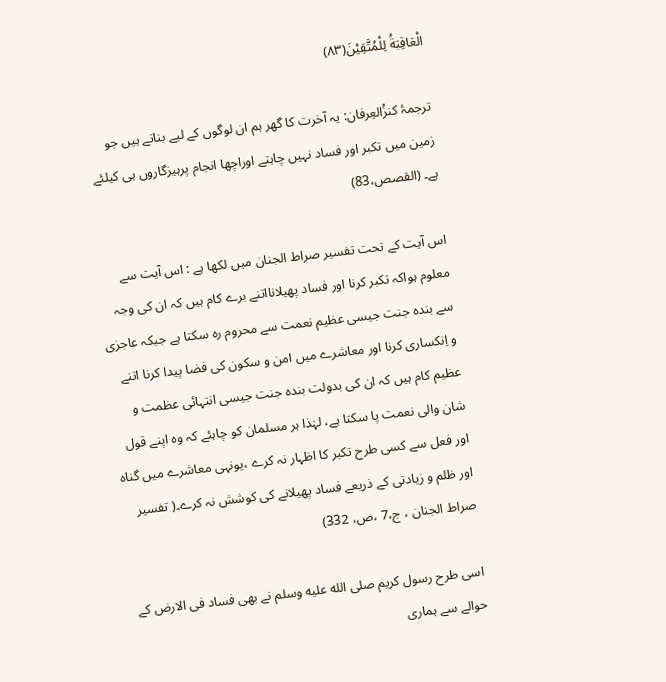الْعَاقِبَةُ لِلْمُتَّقِیْنَ(۸۳)

ترجمۂ کنزُالعِرفان: یہ آخرت کا گھر ہم ان لوگوں کے لیے بناتے ہیں جو زمین میں تکبر اور فساد نہیں چاہتے اوراچھا انجام پرہیزگاروں ہی کیلئے ہے۔ (القصص،83)

اس آیت کے تحت تفسیر صراط الجنان میں لکھا ہے : اس آیت سے معلوم ہواکہ تکبر کرنا اور فساد پھیلانااتنے برے کام ہیں کہ ان کی وجہ سے بندہ جنت جیسی عظیم نعمت سے محروم رہ سکتا ہے جبکہ عاجزی و اِنکساری کرنا اور معاشرے میں امن و سکون کی فضا پیدا کرنا اتنے عظیم کام ہیں کہ ان کی بدولت بندہ جنت جیسی انتہائی عظمت و شان والی نعمت پا سکتا ہے، لہٰذا ہر مسلمان کو چاہئے کہ وہ اپنے قول اور فعل سے کسی طرح تکبر کا اظہار نہ کرے ،یونہی معاشرے میں گناہ اور ظلم و زیادتی کے ذریعے فساد پھیلانے کی کوشش نہ کرے۔( تفسیر صراط الجنان ، ج،7 ،ص، 332)

اسی طرح رسول کریم صلى الله عليه وسلم نے بھی فساد فی الارض کے حوالے سے ہماری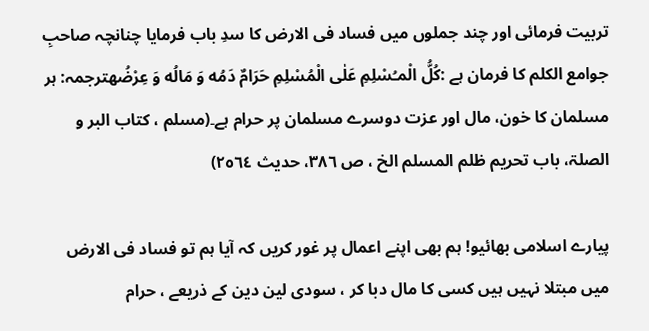تربیت فرمائی اور چند جملوں میں فساد فی الارض کا سدِ باب فرمایا چنانچہ صاحبِ جوامع الکلم کا فرمان ہے :كُلُّ الْمـُسْلِمِ عَلٰى الْمُسْلِمِ حَرَامٌ دَمُه وَ مَالُه وَ عِرْضُهترجمہ: ہر مسلمان کا خون، مال اور عزت دوسرے مسلمان پر حرام ہے۔(مسلم ، کتاب البر و الصلۃ، باب تحريم ظلم المسلم الخ ، ص ٣٨٦، حديث ٢٥٦٤)

پیارے اسلامی بھائیو! ہم بھی اپنے اعمال پر غور کریں کہ آیا ہم تو فساد فی الارض میں مبتلا نہیں ہیں کسی کا مال دبا کر ، سودی لین دین کے ذریعے ، حرام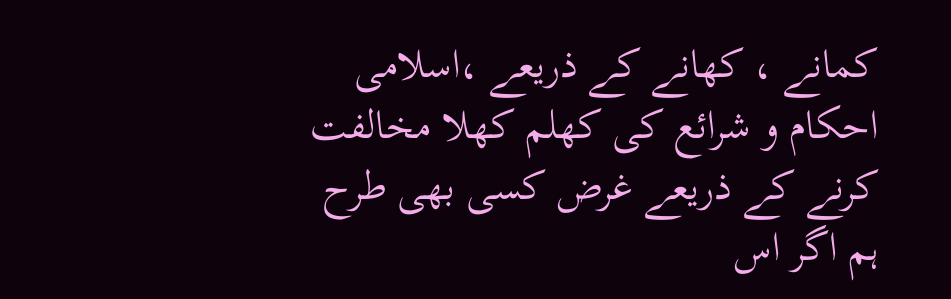کمانے ، کھانے کے ذریعے ،اسلامی احکام و شرائع کی کھلم کھلا مخالفت کرنے کے ذریعے غرض کسی بھی طرح ہم اگر اس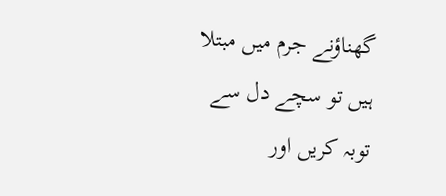گھناؤنے جرم میں مبتلا ہیں تو سچے دل سے توبہ کریں اور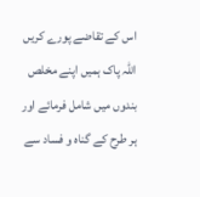اس کے تقاضے پورے کریں اللہ پاک ہمیں اپنے مخلص بندوں میں شامل فرمائے اور ہر طرح کے گناہ و فساد سے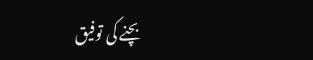بچنے کی توفیق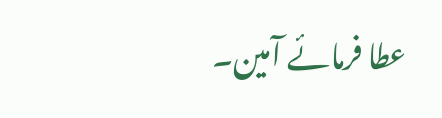عطا فرمائے آمین۔